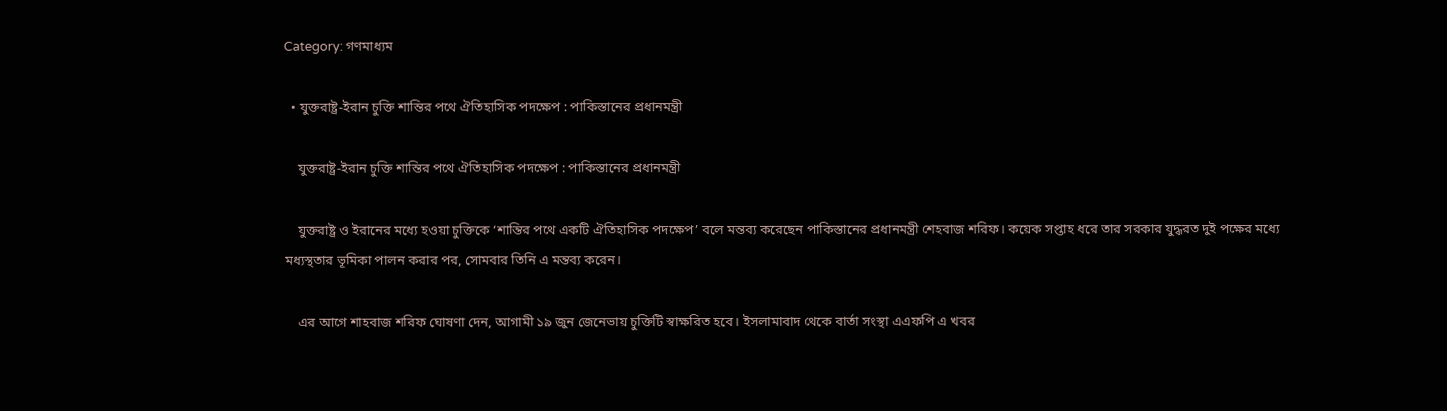Category: গণমাধ্যম

  • যুক্তরাষ্ট্র-ইরান চুক্তি শান্তির পথে ঐতিহাসিক পদক্ষেপ : পাকিস্তানের প্রধানমন্ত্রী

    যুক্তরাষ্ট্র-ইরান চুক্তি শান্তির পথে ঐতিহাসিক পদক্ষেপ : পাকিস্তানের প্রধানমন্ত্রী

    যুক্তরাষ্ট্র ও ইরানের মধ্যে হওয়া চুক্তিকে ‘শান্তির পথে একটি ঐতিহাসিক পদক্ষেপ’ বলে মন্তব্য করেছেন পাকিস্তানের প্রধানমন্ত্রী শেহবাজ শরিফ। কয়েক সপ্তাহ ধরে তার সরকার যুদ্ধরত দুই পক্ষের মধ্যে মধ্যস্থতার ভূমিকা পালন করার পর, সোমবার তিনি এ মন্তব্য করেন।

    এর আগে শাহবাজ শরিফ ঘোষণা দেন, আগামী ১৯ জুন জেনেভায় চুক্তিটি স্বাক্ষরিত হবে। ইসলামাবাদ থেকে বার্তা সংস্থা এএফপি এ খবর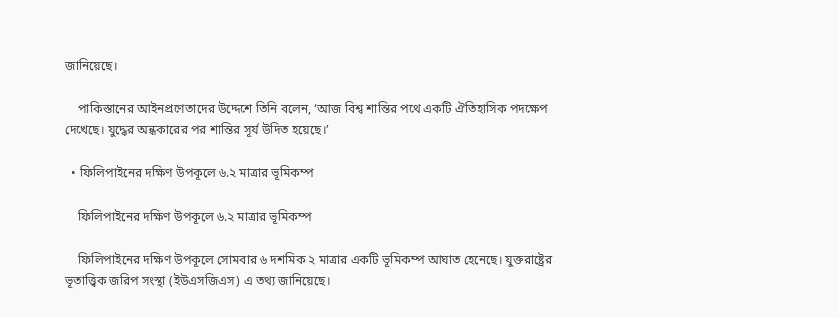জানিয়েছে।

    পাকিস্তানের আইনপ্রণেতাদের উদ্দেশে তিনি বলেন, ‘আজ বিশ্ব শান্তির পথে একটি ঐতিহাসিক পদক্ষেপ দেখেছে। যুদ্ধের অন্ধকারের পর শান্তির সূর্য উদিত হয়েছে।’

  • ফিলিপাইনের দক্ষিণ উপকূলে ৬.২ মাত্রার ভূমিকম্প

    ফিলিপাইনের দক্ষিণ উপকূলে ৬.২ মাত্রার ভূমিকম্প

    ফিলিপাইনের দক্ষিণ উপকূলে সোমবার ৬ দশমিক ২ মাত্রার একটি ভূমিকম্প আঘাত হেনেছে। যুক্তরাষ্ট্রের ভূতাত্ত্বিক জরিপ সংস্থা (ইউএসজিএস) এ তথ্য জানিয়েছে।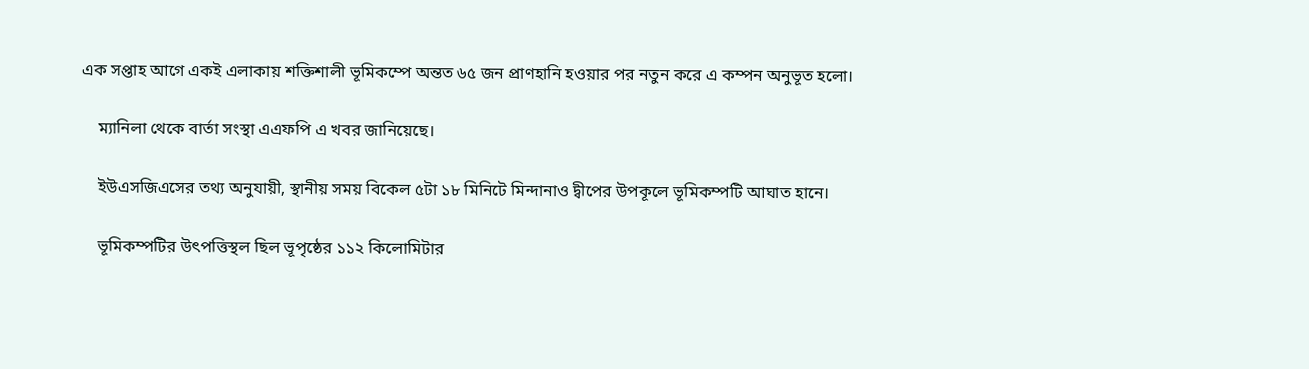এক সপ্তাহ আগে একই এলাকায় শক্তিশালী ভূমিকম্পে অন্তত ৬৫ জন প্রাণহানি হওয়ার পর নতুন করে এ কম্পন অনুভূত হলো।

    ম্যানিলা থেকে বার্তা সংস্থা এএফপি এ খবর জানিয়েছে।

    ইউএসজিএসের তথ্য অনুযায়ী, স্থানীয় সময় বিকেল ৫টা ১৮ মিনিটে মিন্দানাও দ্বীপের উপকূলে ভূমিকম্পটি আঘাত হানে।

    ভূমিকম্পটির উৎপত্তিস্থল ছিল ভূপৃষ্ঠের ১১২ কিলোমিটার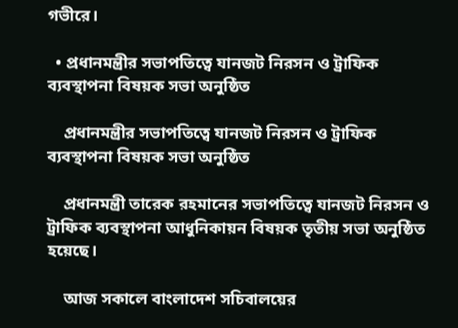গভীরে।

  • প্রধানমন্ত্রীর সভাপতিত্বে যানজট নিরসন ও ট্রাফিক ব্যবস্থাপনা বিষয়ক সভা অনুষ্ঠিত

    প্রধানমন্ত্রীর সভাপতিত্বে যানজট নিরসন ও ট্রাফিক ব্যবস্থাপনা বিষয়ক সভা অনুষ্ঠিত

    প্রধানমন্ত্রী তারেক রহমানের সভাপতিত্বে যানজট নিরসন ও ট্রাফিক ব্যবস্থাপনা আধুনিকায়ন বিষয়ক তৃতীয় সভা অনুষ্ঠিত হয়েছে।

    আজ সকালে বাংলাদেশ সচিবালয়ের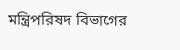মন্ত্রিপরিষদ বিভাগের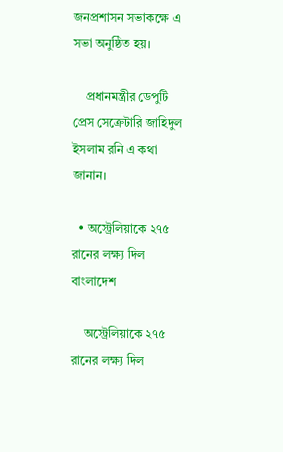জনপ্রশাসন সভাকক্ষে এ সভা অনুষ্ঠিত হয়।

    প্রধানমন্ত্রীর ডেপুটি প্রেস সেক্রেটারি জাহিদুল ইসলাম রনি এ কথা জানান।

  • অস্ট্রেলিয়াকে ২৭৫ রানের লক্ষ্য দিল বাংলাদেশ

    অস্ট্রেলিয়াকে ২৭৫ রানের লক্ষ্য দিল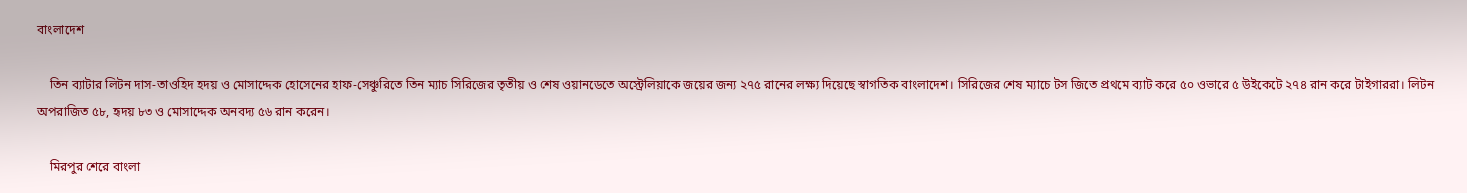বাংলাদেশ

    তিন ব্যাটার লিটন দাস-তাওহিদ হদয় ও মোসাদ্দেক হোসেনের হাফ-সেঞ্চুরিতে তিন ম্যাচ সিরিজের তৃতীয় ও শেষ ওয়ানডেতে অস্ট্রেলিয়াকে জয়ের জন্য ২৭৫ রানের লক্ষ্য দিয়েছে স্বাগতিক বাংলাদেশ। সিরিজের শেষ ম্যাচে টস জিতে প্রথমে ব্যাট করে ৫০ ওভারে ৫ উইকেটে ২৭৪ রান করে টাইগাররা। লিটন অপরাজিত ৫৮, হৃদয় ৮৩ ও মোসাদ্দেক অনবদ্য ৫৬ রান করেন।

    মিরপুর শেরে বাংলা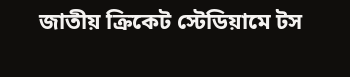জাতীয় ক্রিকেট স্টেডিয়ামে টস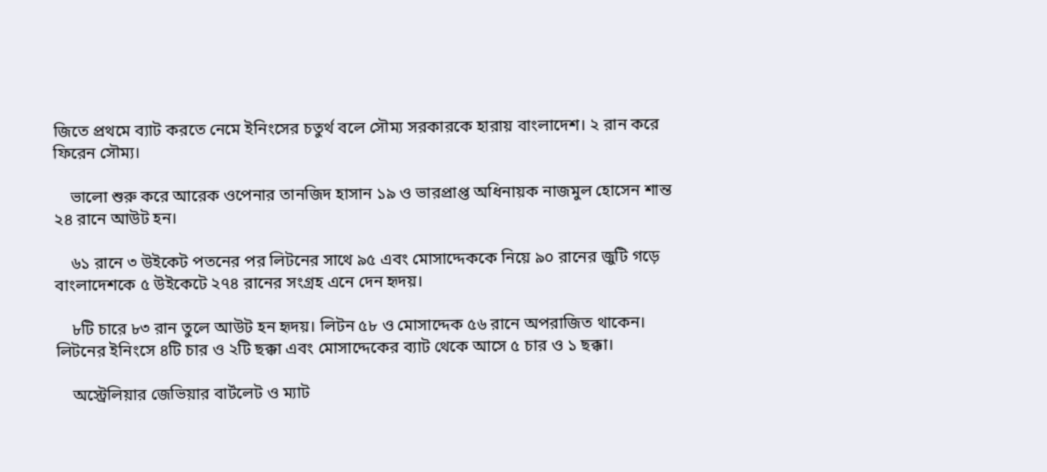জিতে প্রথমে ব্যাট করতে নেমে ইনিংসের চতুর্থ বলে সৌম্য সরকারকে হারায় বাংলাদেশ। ২ রান করে ফিরেন সৌম্য।

    ভালো শুরু করে আরেক ওপেনার তানজিদ হাসান ১৯ ও ভারপ্রাপ্ত অধিনায়ক নাজমুল হোসেন শান্ত ২৪ রানে আউট হন।

    ৬১ রানে ৩ উইকেট পতনের পর লিটনের সাথে ৯৫ এবং মোসাদ্দেককে নিয়ে ৯০ রানের জুটি গড়ে বাংলাদেশকে ৫ উইকেটে ২৭৪ রানের সংগ্রহ এনে দেন হৃদয়।

    ৮টি চারে ৮৩ রান তুলে আউট হন হৃদয়। লিটন ৫৮ ও মোসাদ্দেক ৫৬ রানে অপরাজিত থাকেন। লিটনের ইনিংসে ৪টি চার ও ২টি ছক্কা এবং মোসাদ্দেকের ব্যাট থেকে আসে ৫ চার ও ১ ছক্কা।

    অস্ট্রেলিয়ার জেভিয়ার বার্টলেট ও ম্যাট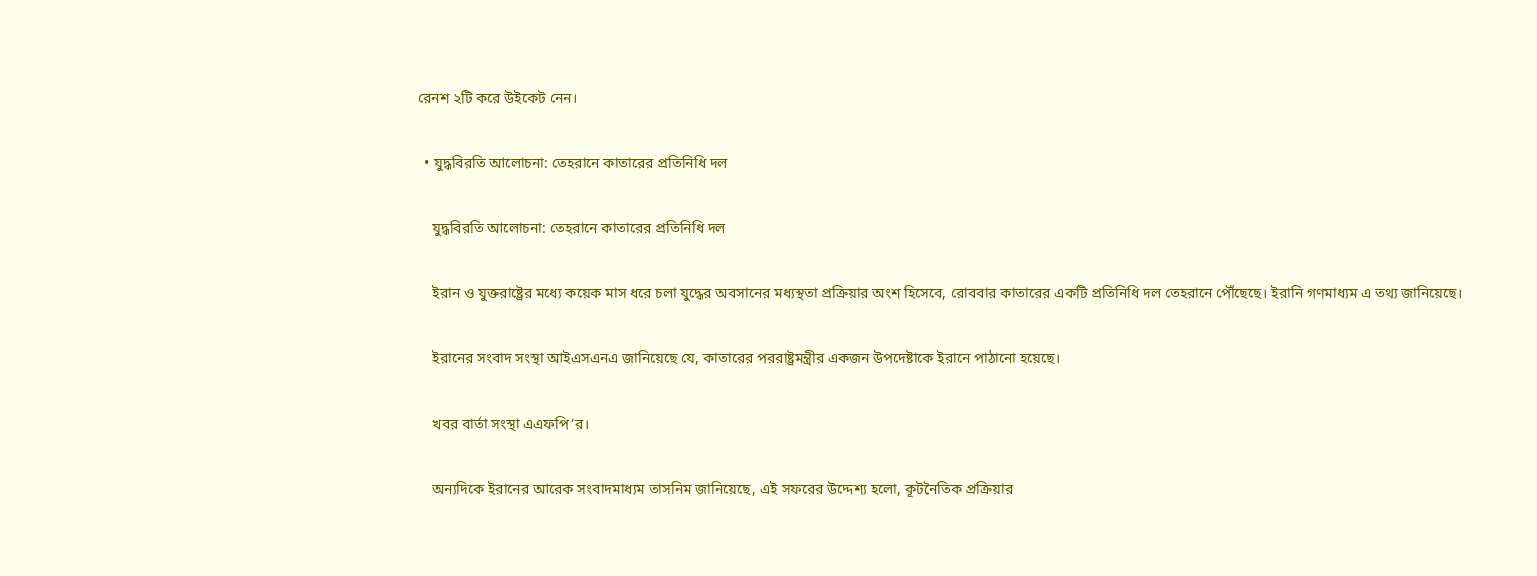রেনশ ২টি করে উইকেট নেন।

  • যুদ্ধবিরতি আলোচনা: তেহরানে কাতারের প্রতিনিধি দল

    যুদ্ধবিরতি আলোচনা: তেহরানে কাতারের প্রতিনিধি দল

    ইরান ও যুক্তরাষ্ট্রের মধ্যে কয়েক মাস ধরে চলা যুদ্ধের অবসানের মধ্যস্থতা প্রক্রিয়ার অংশ হিসেবে, রোববার কাতারের একটি প্রতিনিধি দল তেহরানে পৌঁছেছে। ইরানি গণমাধ্যম এ তথ্য জানিয়েছে।

    ইরানের সংবাদ সংস্থা আইএসএনএ জানিয়েছে যে, কাতারের পররাষ্ট্রমন্ত্রীর একজন উপদেষ্টাকে ইরানে পাঠানো হয়েছে।

    খবর বার্তা সংস্থা এএফপি’র।

    অন্যদিকে ইরানের আরেক সংবাদমাধ্যম তাসনিম জানিয়েছে, এই সফরের উদ্দেশ্য হলো, কূটনৈতিক প্রক্রিয়ার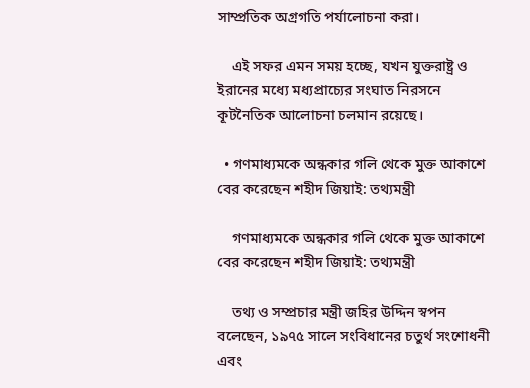সাম্প্রতিক অগ্রগতি পর্যালোচনা করা।

    এই সফর এমন সময় হচ্ছে, যখন যুক্তরাষ্ট্র ও ইরানের মধ্যে মধ্যপ্রাচ্যের সংঘাত নিরসনে কূটনৈতিক আলোচনা চলমান রয়েছে।

  • গণমাধ্যমকে অন্ধকার গলি থেকে মুক্ত আকাশে বের করেছেন শহীদ জিয়াই: তথ্যমন্ত্রী

    গণমাধ্যমকে অন্ধকার গলি থেকে মুক্ত আকাশে বের করেছেন শহীদ জিয়াই: তথ্যমন্ত্রী

    তথ্য ও সম্প্রচার মন্ত্রী জহির উদ্দিন স্বপন বলেছেন, ১৯৭৫ সালে সংবিধানের চতুর্থ সংশোধনী এবং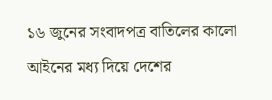১৬ জুনের সংবাদপত্র বাতিলের কালো আইনের মধ্য দিয়ে দেশের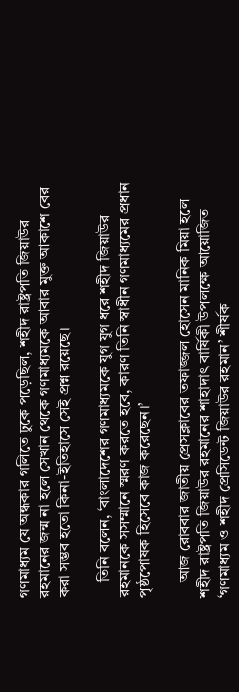গণমাধ্যম যে অন্ধকার গলিতে ঢুকে পড়েছিল, শহীদ রাষ্ট্রপতি জিয়াউর রহমানের জন্ম না হলে সেখান থেকে গণমাধ্যমকে আবার মুক্ত আকাশে বের করা সম্ভব হতো কিনা-ইতিহাসে সেই প্রশ্ন রয়েছে।

    তিনি বলেন, ‘বাংলাদেশের গণমাধ্যমকে যুগ যুগ ধরে শহীদ জিয়াউর রহমানকে সসম্মানে স্মরণ করতে হবে, কারণ তিনি স্বাধীন গণমাধ্যমের প্রধান পৃষ্ঠপোষক হিসেবে কাজ করেছেন।’

    আজ রোববার জাতীয় প্রেসক্লাবের তফাজ্জল হোসেন মানিক মিয়া হলে শহীদ রাষ্ট্রপতি জিয়াউর রহমানের শাহাদাৎ বার্ষিকী উপলক্ষে আয়োজিত ‘গণমাধ্যম ও শহীদ প্রেসিডেন্ট জিয়াউর রহমান’ শীর্ষক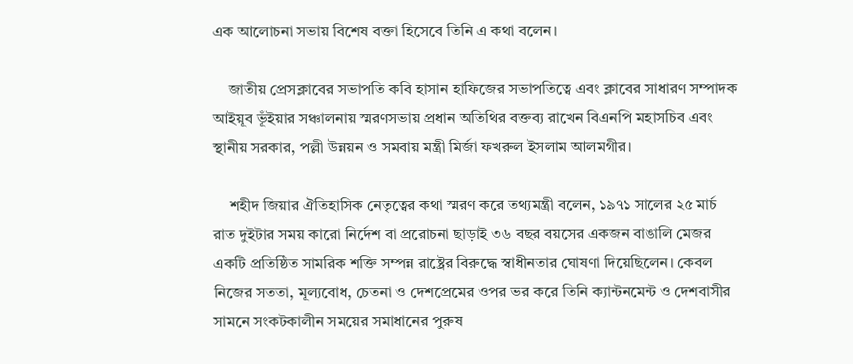এক আলোচনা সভায় বিশেষ বক্তা হিসেবে তিনি এ কথা বলেন।

    জাতীয় প্রেসক্লাবের সভাপতি কবি হাসান হাফিজের সভাপতিত্বে এবং ক্লাবের সাধারণ সম্পাদক আইয়ূব ভূঁইয়ার সঞ্চালনায় স্মরণসভায় প্রধান অতিথির বক্তব্য রাখেন বিএনপি মহাসচিব এবং স্থানীয় সরকার, পল্লী উন্নয়ন ও সমবায় মন্ত্রী মির্জা ফখরুল ইসলাম আলমগীর।

    শহীদ জিয়ার ঐতিহাসিক নেতৃত্বের কথা স্মরণ করে তথ্যমন্ত্রী বলেন, ১৯৭১ সালের ২৫ মার্চ রাত দুইটার সময় কারো নির্দেশ বা প্ররোচনা ছাড়াই ৩৬ বছর বয়সের একজন বাঙালি মেজর একটি প্রতিষ্ঠিত সামরিক শক্তি সম্পন্ন রাষ্ট্রের বিরুদ্ধে স্বাধীনতার ঘোষণা দিয়েছিলেন। কেবল নিজের সততা, মূল্যবোধ, চেতনা ও দেশপ্রেমের ওপর ভর করে তিনি ক্যান্টনমেন্ট ও দেশবাসীর সামনে সংকটকালীন সময়ের সমাধানের পুরুষ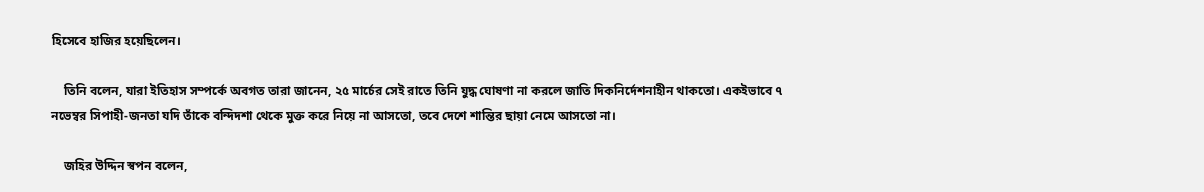হিসেবে হাজির হয়েছিলেন।

    তিনি বলেন, যারা ইতিহাস সম্পর্কে অবগত তারা জানেন, ২৫ মার্চের সেই রাতে তিনি যুদ্ধ ঘোষণা না করলে জাতি দিকনির্দেশনাহীন থাকতো। একইভাবে ৭ নভেম্বর সিপাহী-জনতা যদি তাঁকে বন্দিদশা থেকে মুক্ত করে নিয়ে না আসতো, তবে দেশে শান্তির ছায়া নেমে আসতো না।

    জহির উদ্দিন স্বপন বলেন,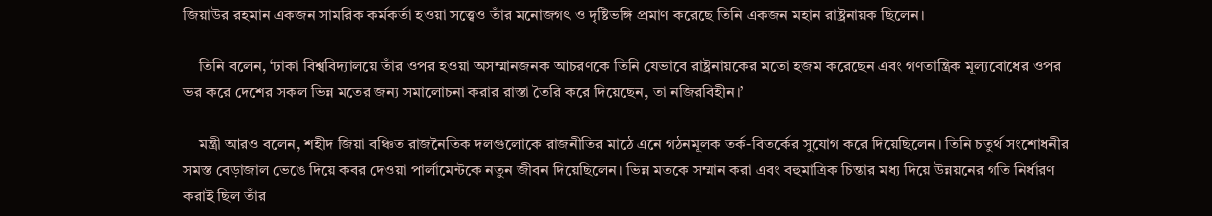জিয়াউর রহমান একজন সামরিক কর্মকর্তা হওয়া সত্ত্বেও তাঁর মনোজগৎ ও দৃষ্টিভঙ্গি প্রমাণ করেছে তিনি একজন মহান রাষ্ট্রনায়ক ছিলেন।

    তিনি বলেন, ‘ঢাকা বিশ্ববিদ্যালয়ে তাঁর ওপর হওয়া অসম্মানজনক আচরণকে তিনি যেভাবে রাষ্ট্রনায়কের মতো হজম করেছেন এবং গণতান্ত্রিক মূল্যবোধের ওপর ভর করে দেশের সকল ভিন্ন মতের জন্য সমালোচনা করার রাস্তা তৈরি করে দিয়েছেন, তা নজিরবিহীন।’

    মন্ত্রী আরও বলেন, শহীদ জিয়া বঞ্চিত রাজনৈতিক দলগুলোকে রাজনীতির মাঠে এনে গঠনমূলক তর্ক-বিতর্কের সুযোগ করে দিয়েছিলেন। তিনি চতুর্থ সংশোধনীর সমস্ত বেড়াজাল ভেঙে দিয়ে কবর দেওয়া পার্লামেন্টকে নতুন জীবন দিয়েছিলেন। ভিন্ন মতকে সম্মান করা এবং বহুমাত্রিক চিন্তার মধ্য দিয়ে উন্নয়নের গতি নির্ধারণ করাই ছিল তাঁর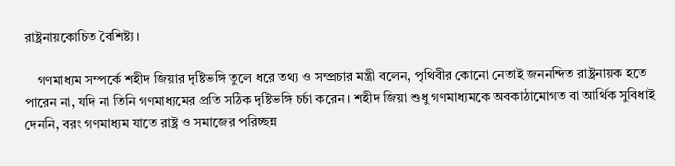রাষ্ট্রনায়কোচিত বৈশিষ্ট্য।

    গণমাধ্যম সম্পর্কে শহীদ জিয়ার দৃষ্টিভঙ্গি তুলে ধরে তথ্য ও সম্প্রচার মন্ত্রী বলেন, পৃথিবীর কোনো নেতাই জননন্দিত রাষ্ট্রনায়ক হতে পারেন না, যদি না তিনি গণমাধ্যমের প্রতি সঠিক দৃষ্টিভঙ্গি চর্চা করেন। শহীদ জিয়া শুধু গণমাধ্যমকে অবকাঠামোগত বা আর্থিক সুবিধাই দেননি, বরং গণমাধ্যম যাতে রাষ্ট্র ও সমাজের পরিচ্ছন্ন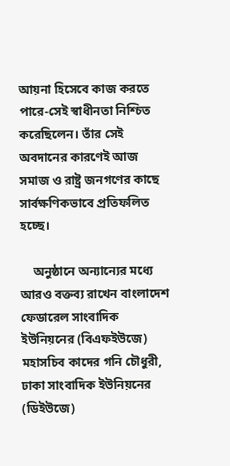আয়না হিসেবে কাজ করতে পারে-সেই স্বাধীনতা নিশ্চিত করেছিলেন। তাঁর সেই অবদানের কারণেই আজ সমাজ ও রাষ্ট্র জনগণের কাছে সার্বক্ষণিকভাবে প্রতিফলিত হচ্ছে।

    অনুষ্ঠানে অন্যান্যের মধ্যে আরও বক্তব্য রাখেন বাংলাদেশ ফেডারেল সাংবাদিক ইউনিয়নের (বিএফইউজে) মহাসচিব কাদের গনি চৌধুরী, ঢাকা সাংবাদিক ইউনিয়নের (ডিইউজে)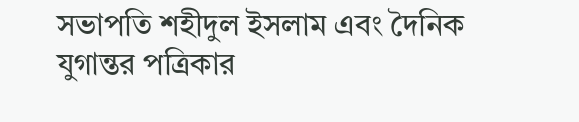সভাপতি শহীদুল ইসলাম এবং দৈনিক যুগান্তর পত্রিকার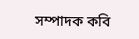সম্পাদক কবি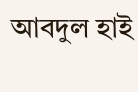আবদুল হাই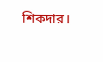শিকদার।